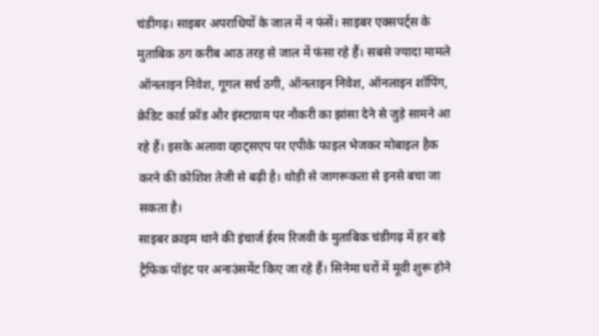चंडीगढ़। साइबर अपराधियों के जाल में न फंसें। साइबर एक्सपर्ट्स के मुताबिक ठग करीब आठ तरह से जाल में फंसा रहे हैं। सबसे ज्यादा मामले ऑनलाइन निवेश, गूगल सर्च ठगी, ऑनलाइन निवेश, ऑनलाइन शॉपिंग, क्रेडिट कार्ड फ्रॉड और इंस्टाग्राम पर नौकरी का झांसा देने से जुड़े सामने आ रहे हैं। इसके अलावा व्हाट्सएप पर एपीके फाइल भेजकर मोबाइल हैक करने की कोशिश तेजी से बढ़ी है। थोड़ी से जागरूकता से इनसे बचा जा सकता है।
साइबर क्राइम थाने की इंचार्ज ईरम रिजवी के मुताबिक चंडीगढ़ में हर बड़े ट्रैफिक पॉइंट पर अनाउंसमेंट किए जा रहे हैं। सिनेमा घरों में मूवी शुरू होने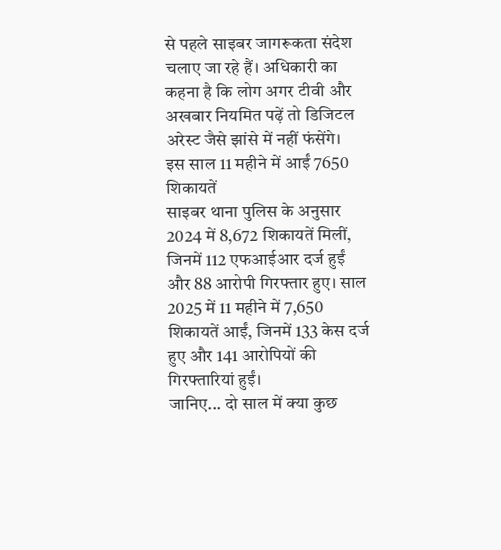से पहले साइबर जागरूकता संदेश चलाए जा रहे हैं। अधिकारी का कहना है कि लोग अगर टीवी और अखबार नियमित पढ़ें तो डिजिटल अरेस्ट जैसे झांसे में नहीं फंसेंगे।
इस साल 11 महीने में आईं 7650 शिकायतें
साइबर थाना पुलिस के अनुसार 2024 में 8,672 शिकायतें मिलीं, जिनमें 112 एफआईआर दर्ज हुईं और 88 आरोपी गिरफ्तार हुए। साल 2025 में 11 महीने में 7,650 शिकायतें आईं, जिनमें 133 केस दर्ज हुए और 141 आरोपियों की गिरफ्तारियां हुईं।
जानिए... दो साल में क्या कुछ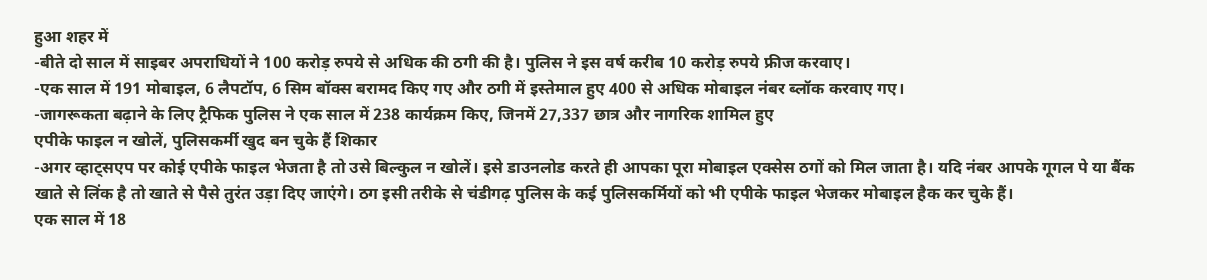हुआ शहर में
-बीते दो साल में साइबर अपराधियों ने 100 करोड़ रुपये से अधिक की ठगी की है। पुलिस ने इस वर्ष करीब 10 करोड़ रुपये फ्रीज करवाए।
-एक साल में 191 मोबाइल, 6 लैपटॉप, 6 सिम बॉक्स बरामद किए गए और ठगी में इस्तेमाल हुए 400 से अधिक मोबाइल नंबर ब्लॉक करवाए गए।
-जागरूकता बढ़ाने के लिए ट्रैफिक पुलिस ने एक साल में 238 कार्यक्रम किए, जिनमें 27,337 छात्र और नागरिक शामिल हुए
एपीके फाइल न खोलें, पुलिसकर्मी खुद बन चुके हैं शिकार
-अगर व्हाट्सएप पर कोई एपीके फाइल भेजता है तो उसे बिल्कुल न खोलें। इसे डाउनलोड करते ही आपका पूरा मोबाइल एक्सेस ठगों को मिल जाता है। यदि नंबर आपके गूगल पे या बैंक खाते से लिंक है तो खाते से पैसे तुरंत उड़ा दिए जाएंगे। ठग इसी तरीके से चंडीगढ़ पुलिस के कई पुलिसकर्मियों को भी एपीके फाइल भेजकर मोबाइल हैक कर चुके हैं।
एक साल में 18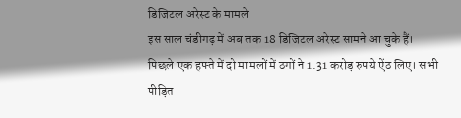डिजिटल अरेस्ट के मामले
इस साल चंडीगढ़ में अब तक 18 डिजिटल अरेस्ट सामने आ चुके हैं। पिछले एक हफ्ते में दो मामलों में ठगों ने 1.31 करोड़ रुपये ऐंठ लिए। सभी पीड़ित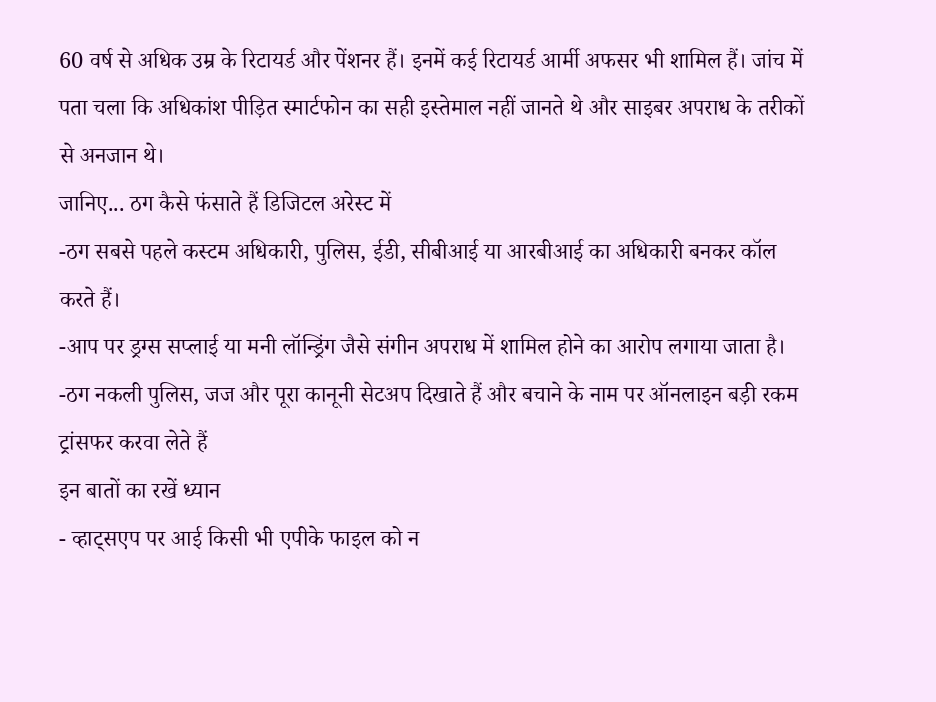60 वर्ष से अधिक उम्र के रिटायर्ड और पेंशनर हैं। इनमें कई रिटायर्ड आर्मी अफसर भी शामिल हैं। जांच में पता चला कि अधिकांश पीड़ित स्मार्टफोन का सही इस्तेमाल नहीं जानते थे और साइबर अपराध के तरीकों से अनजान थे।
जानिए... ठग कैसे फंसाते हैं डिजिटल अरेस्ट में
-ठग सबसे पहले कस्टम अधिकारी, पुलिस, ईडी, सीबीआई या आरबीआई का अधिकारी बनकर कॉल करते हैं।
-आप पर ड्रग्स सप्लाई या मनी लॉन्ड्रिंग जैसे संगीन अपराध में शामिल होने का आरोप लगाया जाता है।
-ठग नकली पुलिस, जज और पूरा कानूनी सेटअप दिखाते हैं और बचाने के नाम पर ऑनलाइन बड़ी रकम ट्रांसफर करवा लेते हैं
इन बातों का रखें ध्यान
- व्हाट्सएप पर आई किसी भी एपीके फाइल को न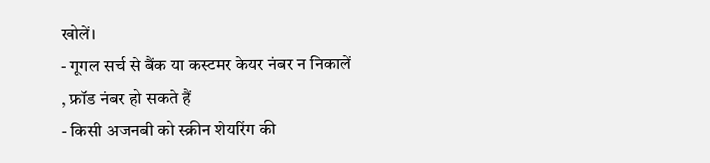खोलें।
- गूगल सर्च से बैंक या कस्टमर केयर नंबर न निकालें , फ्रॉड नंबर हो सकते हैं
- किसी अजनबी को स्क्रीन शेयरिंग की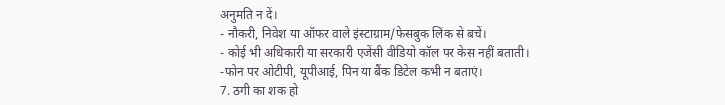अनुमति न दें।
- नौकरी, निवेश या ऑफर वाले इंस्टाग्राम/फेसबुक लिंक से बचें।
- कोई भी अधिकारी या सरकारी एजेंसी वीडियो कॉल पर केस नहीं बताती।
-फोन पर ओटीपी, यूपीआई, पिन या बैंक डिटेल कभी न बताएं।
7. ठगी का शक हो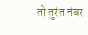तो तुरंत नंबर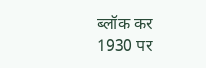ब्लॉक कर 1930 पर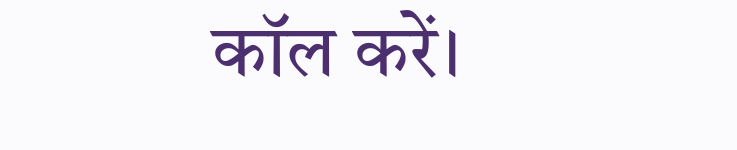कॉल करें।